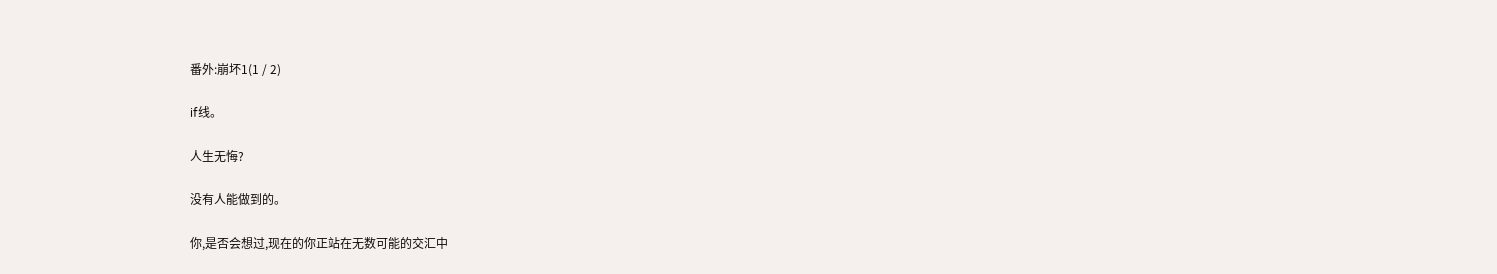番外:崩坏1(1 / 2)

if线。

人生无悔?

没有人能做到的。

你,是否会想过,现在的你正站在无数可能的交汇中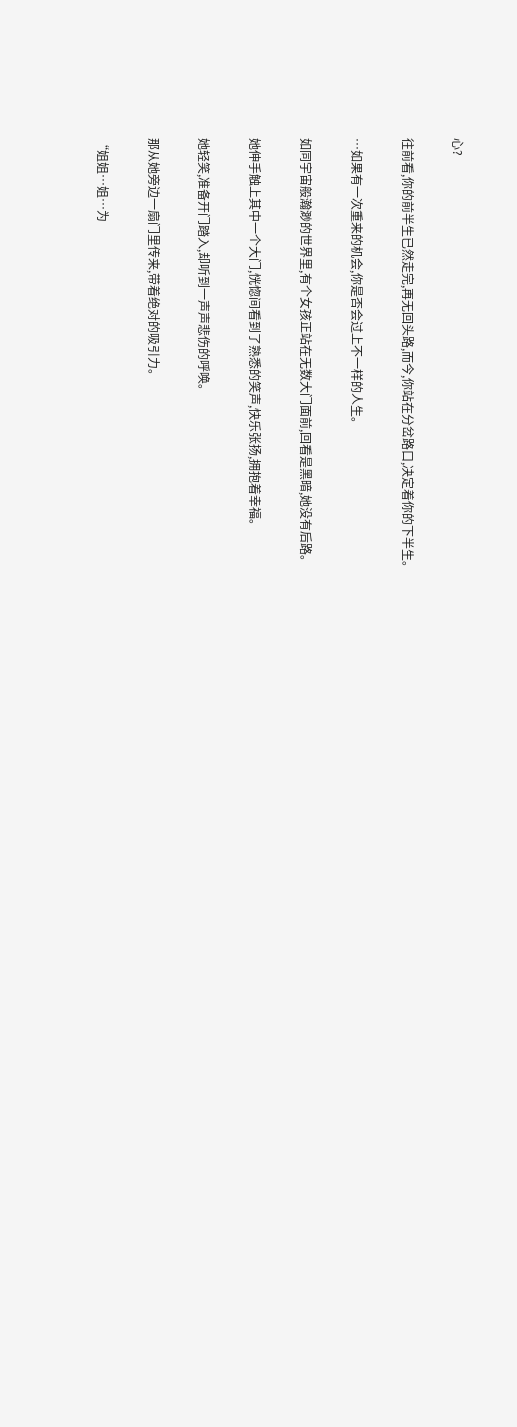心?

往前看,你的前半生已然走完,再无回头路,而今,你站在分岔路口,决定着你的下半生。

…如果有一次重来的机会,你是否会过上不一样的人生。

如同宇宙般瀚渺的世界里,有个女孩正站在无数大门面前,回看是黑暗,她没有后路。

她伸手触上其中一个大门,恍惚间看到了熟悉的笑声,快乐张扬,拥抱着幸福。

她轻笑,准备开门踏入,却听到一声声悲伤的呼唤。

那从她旁边一扇门里传来,带着绝对的吸引力。

“姐姐…姐…为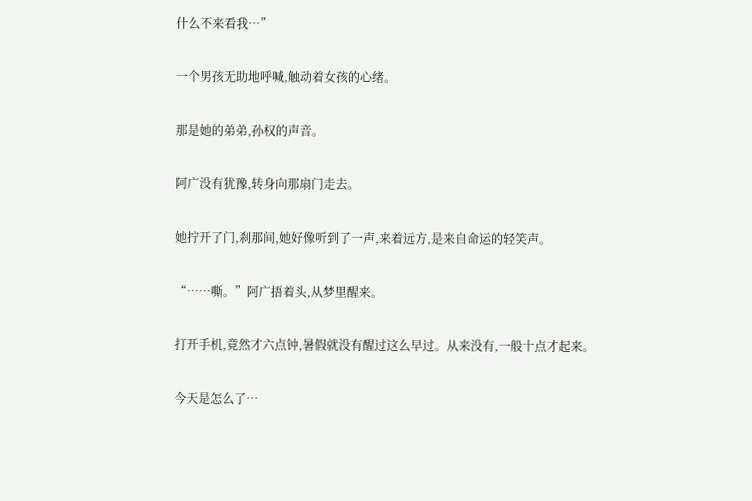什么不来看我…”

一个男孩无助地呼喊,触动着女孩的心绪。

那是她的弟弟,孙权的声音。

阿广没有犹豫,转身向那扇门走去。

她拧开了门,刹那间,她好像听到了一声,来着远方,是来自命运的轻笑声。

“……嘶。”阿广捂着头,从梦里醒来。

打开手机,竟然才六点钟,暑假就没有醒过这么早过。从来没有,一般十点才起来。

今天是怎么了…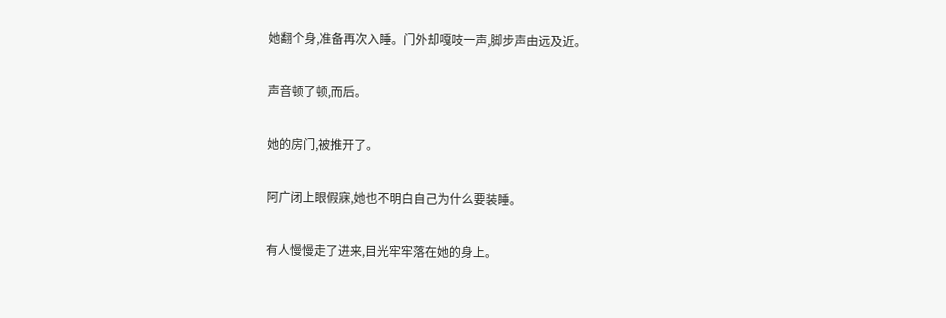她翻个身,准备再次入睡。门外却嘎吱一声,脚步声由远及近。

声音顿了顿,而后。

她的房门,被推开了。

阿广闭上眼假寐,她也不明白自己为什么要装睡。

有人慢慢走了进来,目光牢牢落在她的身上。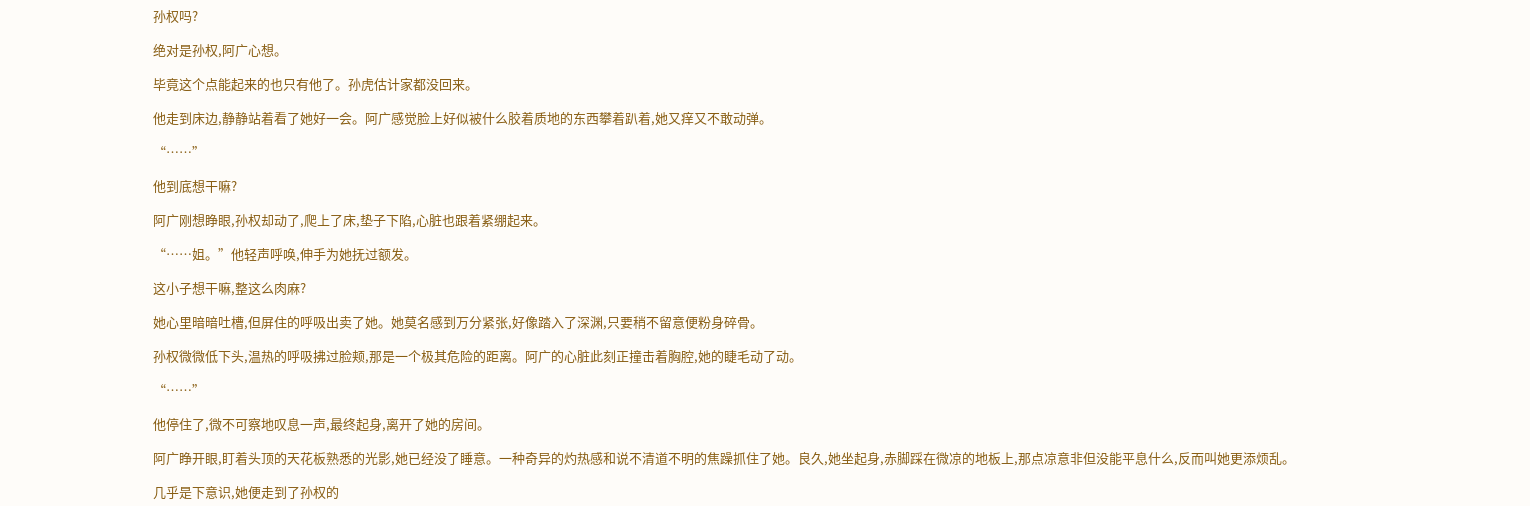孙权吗?

绝对是孙权,阿广心想。

毕竟这个点能起来的也只有他了。孙虎估计家都没回来。

他走到床边,静静站着看了她好一会。阿广感觉脸上好似被什么胶着质地的东西攀着趴着,她又痒又不敢动弹。

“……”

他到底想干嘛?

阿广刚想睁眼,孙权却动了,爬上了床,垫子下陷,心脏也跟着紧绷起来。

“……姐。”他轻声呼唤,伸手为她抚过额发。

这小子想干嘛,整这么肉麻?

她心里暗暗吐槽,但屏住的呼吸出卖了她。她莫名感到万分紧张,好像踏入了深渊,只要稍不留意便粉身碎骨。

孙权微微低下头,温热的呼吸拂过脸颊,那是一个极其危险的距离。阿广的心脏此刻正撞击着胸腔,她的睫毛动了动。

“……”

他停住了,微不可察地叹息一声,最终起身,离开了她的房间。

阿广睁开眼,盯着头顶的天花板熟悉的光影,她已经没了睡意。一种奇异的灼热感和说不清道不明的焦躁抓住了她。良久,她坐起身,赤脚踩在微凉的地板上,那点凉意非但没能平息什么,反而叫她更添烦乱。

几乎是下意识,她便走到了孙权的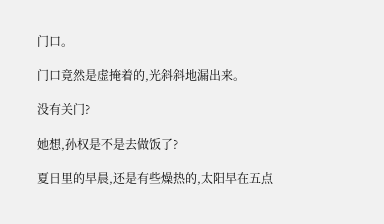门口。

门口竟然是虚掩着的,光斜斜地漏出来。

没有关门?

她想,孙权是不是去做饭了?

夏日里的早晨,还是有些燥热的,太阳早在五点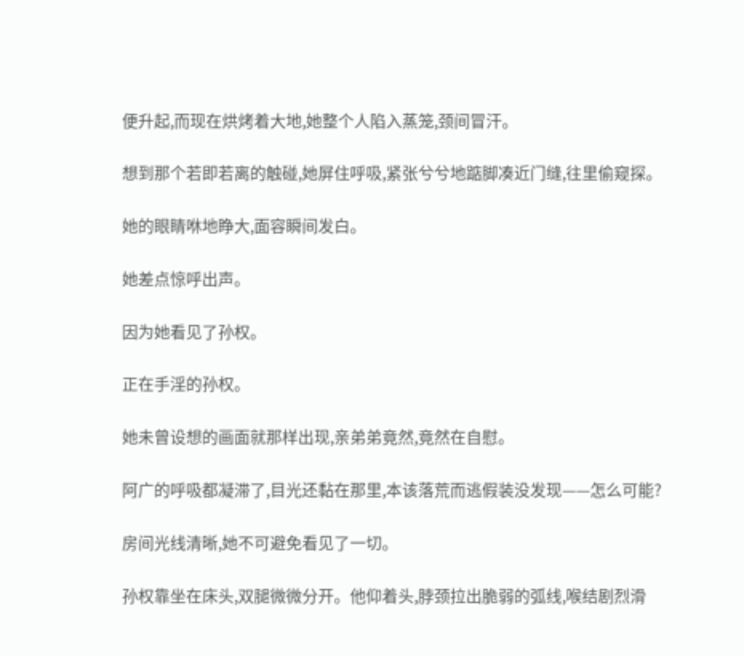便升起,而现在烘烤着大地,她整个人陷入蒸笼,颈间冒汗。

想到那个若即若离的触碰,她屏住呼吸,紧张兮兮地踮脚凑近门缝,往里偷窥探。

她的眼睛咻地睁大,面容瞬间发白。

她差点惊呼出声。

因为她看见了孙权。

正在手淫的孙权。

她未曾设想的画面就那样出现,亲弟弟竟然,竟然在自慰。

阿广的呼吸都凝滞了,目光还黏在那里,本该落荒而逃假装没发现——怎么可能?

房间光线清晰,她不可避免看见了一切。

孙权靠坐在床头,双腿微微分开。他仰着头,脖颈拉出脆弱的弧线,喉结剧烈滑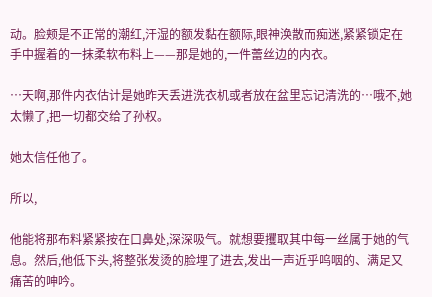动。脸颊是不正常的潮红,汗湿的额发黏在额际,眼神涣散而痴迷,紧紧锁定在手中握着的一抹柔软布料上——那是她的,一件蕾丝边的内衣。

…天啊,那件内衣估计是她昨天丢进洗衣机或者放在盆里忘记清洗的…哦不,她太懒了,把一切都交给了孙权。

她太信任他了。

所以,

他能将那布料紧紧按在口鼻处,深深吸气。就想要攫取其中每一丝属于她的气息。然后,他低下头,将整张发烫的脸埋了进去,发出一声近乎呜咽的、满足又痛苦的呻吟。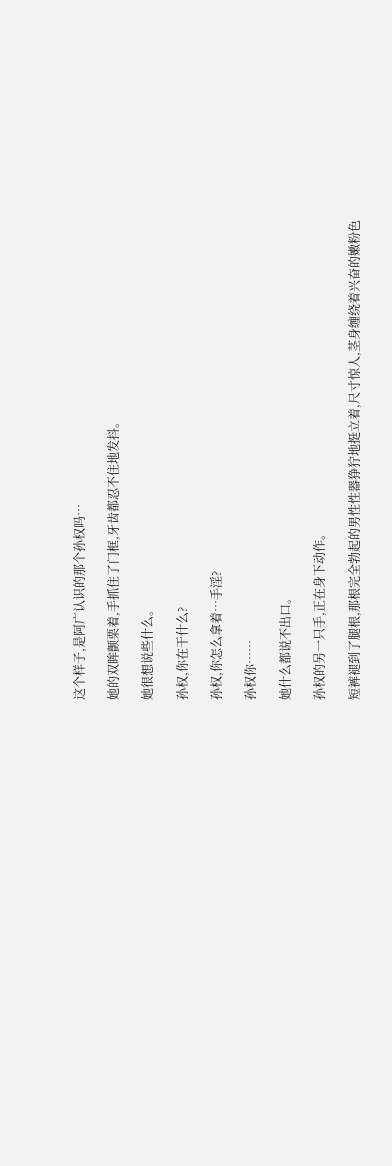这个样子,是阿广认识的那个孙权吗…

她的双眸颤栗着,手抓住了门框,牙齿都忍不住地发抖。

她很想说些什么。

孙权,你在干什么?

孙权,你怎么拿着…手淫?

孙权你……

她什么都说不出口。

孙权的另一只手,正在身下动作。

短裤褪到了腿根,那根完全勃起的男性性器狰狞地挺立着,尺寸惊人,茎身缠绕着兴奋的嫩粉色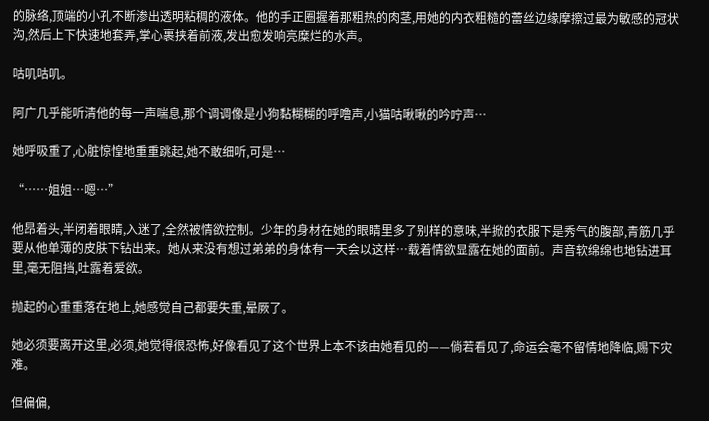的脉络,顶端的小孔不断渗出透明粘稠的液体。他的手正圈握着那粗热的肉茎,用她的内衣粗糙的蕾丝边缘摩擦过最为敏感的冠状沟,然后上下快速地套弄,掌心裹挟着前液,发出愈发响亮糜烂的水声。

咕叽咕叽。

阿广几乎能听清他的每一声喘息,那个调调像是小狗黏糊糊的呼噜声,小猫咕啾啾的吟咛声…

她呼吸重了,心脏惊惶地重重跳起,她不敢细听,可是…

“……姐姐…嗯…”

他昂着头,半闭着眼睛,入迷了,全然被情欲控制。少年的身材在她的眼睛里多了别样的意味,半掀的衣服下是秀气的腹部,青筋几乎要从他单薄的皮肤下钻出来。她从来没有想过弟弟的身体有一天会以这样…载着情欲显露在她的面前。声音软绵绵也地钻进耳里,毫无阻挡,吐露着爱欲。

抛起的心重重落在地上,她感觉自己都要失重,晕厥了。

她必须要离开这里,必须,她觉得很恐怖,好像看见了这个世界上本不该由她看见的——倘若看见了,命运会毫不留情地降临,赐下灾难。

但偏偏,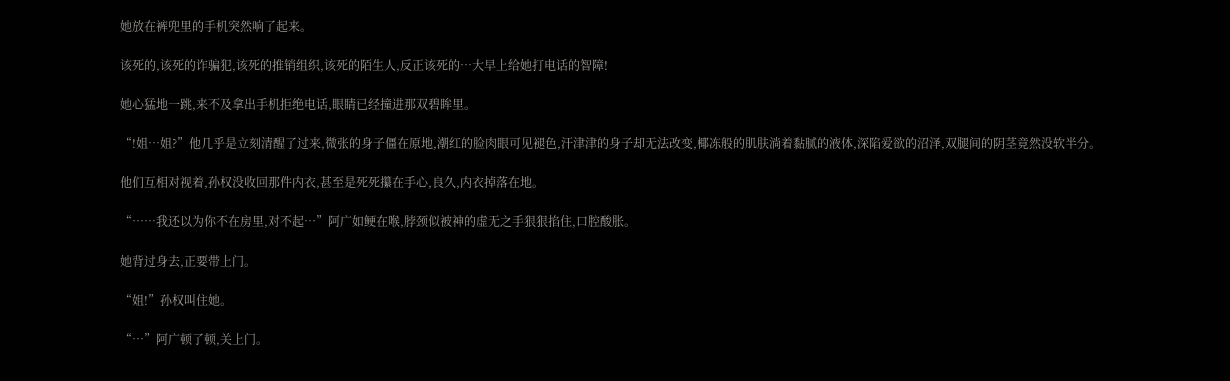她放在裤兜里的手机突然响了起来。

该死的,该死的诈骗犯,该死的推销组织,该死的陌生人,反正该死的…大早上给她打电话的智障!

她心猛地一跳,来不及拿出手机拒绝电话,眼睛已经撞进那双碧眸里。

“!姐…姐?”他几乎是立刻清醒了过来,微张的身子僵在原地,潮红的脸肉眼可见褪色,汗津津的身子却无法改变,椰冻般的肌肤淌着黏腻的液体,深陷爱欲的沼泽,双腿间的阴茎竟然没软半分。

他们互相对视着,孙权没收回那件内衣,甚至是死死攥在手心,良久,内衣掉落在地。

“……我还以为你不在房里,对不起…”阿广如鲠在喉,脖颈似被神的虚无之手狠狠掐住,口腔酸胀。

她背过身去,正要带上门。

“姐!”孙权叫住她。

“…”阿广顿了顿,关上门。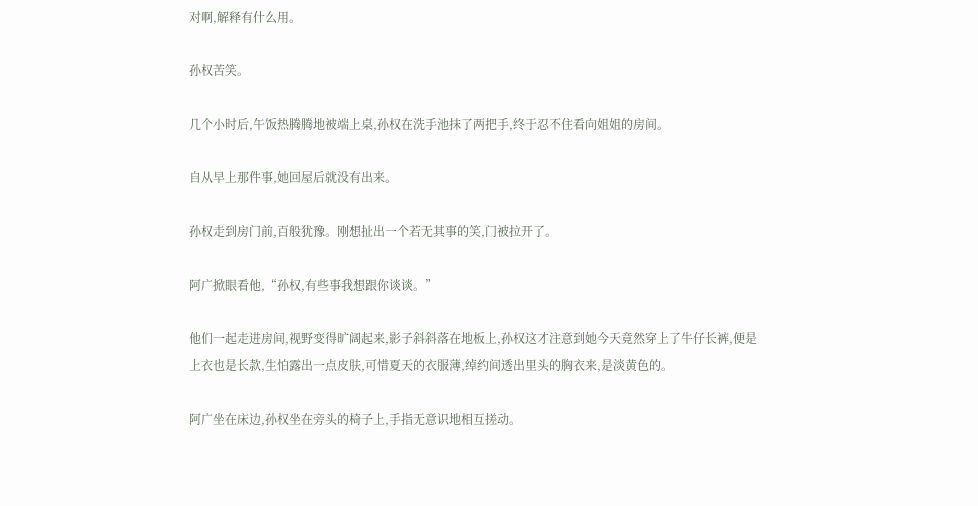对啊,解释有什么用。

孙权苦笑。

几个小时后,午饭热腾腾地被端上桌,孙权在洗手池抹了两把手,终于忍不住看向姐姐的房间。

自从早上那件事,她回屋后就没有出来。

孙权走到房门前,百般犹豫。刚想扯出一个若无其事的笑,门被拉开了。

阿广掀眼看他,“孙权,有些事我想跟你谈谈。”

他们一起走进房间,视野变得旷阔起来,影子斜斜落在地板上,孙权这才注意到她今天竟然穿上了牛仔长裤,便是上衣也是长款,生怕露出一点皮肤,可惜夏天的衣服薄,绰约间透出里头的胸衣来,是淡黄色的。

阿广坐在床边,孙权坐在旁头的椅子上,手指无意识地相互搓动。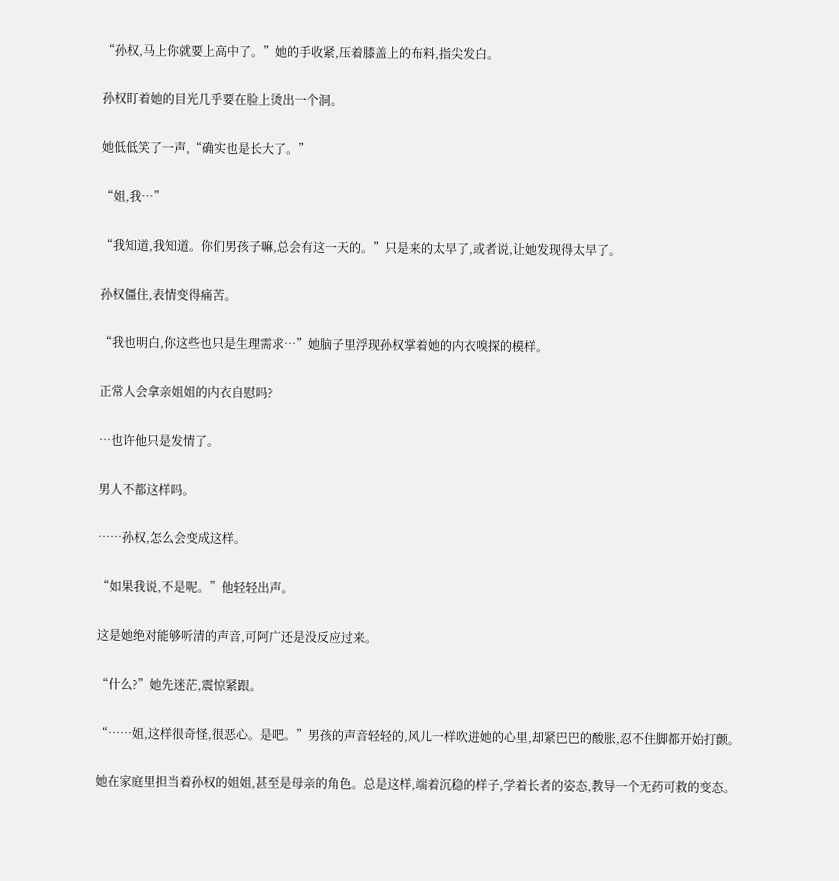“孙权,马上你就要上高中了。”她的手收紧,压着膝盖上的布料,指尖发白。

孙权盯着她的目光几乎要在脸上烫出一个洞。

她低低笑了一声,“确实也是长大了。”

“姐,我…”

“我知道,我知道。你们男孩子嘛,总会有这一天的。”只是来的太早了,或者说,让她发现得太早了。

孙权僵住,表情变得痛苦。

“我也明白,你这些也只是生理需求…”她脑子里浮现孙权掌着她的内衣嗅探的模样。

正常人会拿亲姐姐的内衣自慰吗?

…也许他只是发情了。

男人不都这样吗。

……孙权,怎么会变成这样。

“如果我说,不是呢。”他轻轻出声。

这是她绝对能够听清的声音,可阿广还是没反应过来。

“什么?”她先迷茫,震惊紧跟。

“……姐,这样很奇怪,很恶心。是吧。”男孩的声音轻轻的,风儿一样吹进她的心里,却紧巴巴的酸胀,忍不住脚都开始打颤。

她在家庭里担当着孙权的姐姐,甚至是母亲的角色。总是这样,端着沉稳的样子,学着长者的姿态,教导一个无药可救的变态。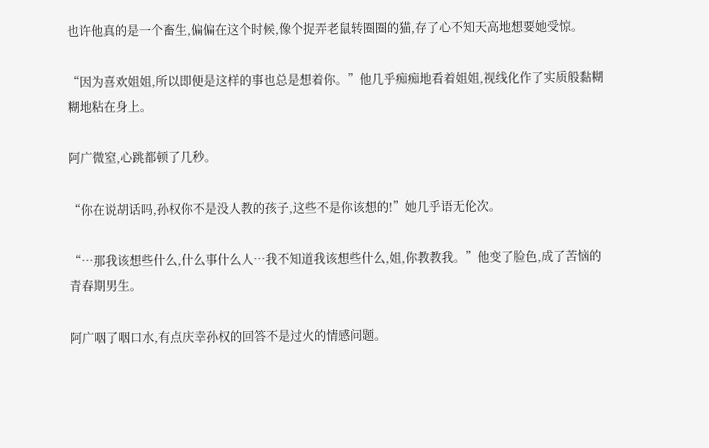也许他真的是一个畜生,偏偏在这个时候,像个捉弄老鼠转圈圈的猫,存了心不知天高地想要她受惊。

“因为喜欢姐姐,所以即便是这样的事也总是想着你。”他几乎痴痴地看着姐姐,视线化作了实质般黏糊糊地粘在身上。

阿广微窒,心跳都顿了几秒。

“你在说胡话吗,孙权你不是没人教的孩子,这些不是你该想的!”她几乎语无伦次。

“…那我该想些什么,什么事什么人…我不知道我该想些什么,姐,你教教我。”他变了脸色,成了苦恼的青春期男生。

阿广咽了咽口水,有点庆幸孙权的回答不是过火的情感问题。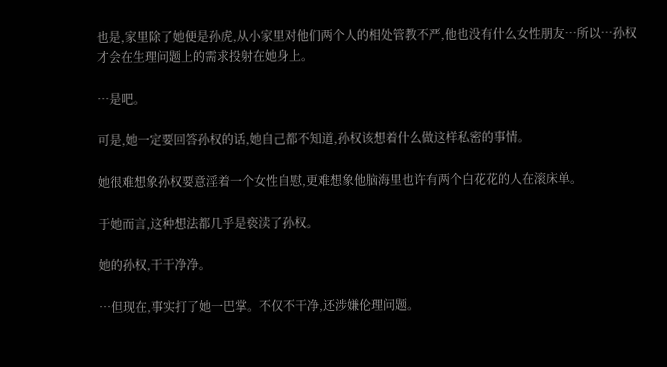也是,家里除了她便是孙虎,从小家里对他们两个人的相处管教不严,他也没有什么女性朋友…所以…孙权才会在生理问题上的需求投射在她身上。

…是吧。

可是,她一定要回答孙权的话,她自己都不知道,孙权该想着什么做这样私密的事情。

她很难想象孙权要意淫着一个女性自慰,更难想象他脑海里也许有两个白花花的人在滚床单。

于她而言,这种想法都几乎是亵渎了孙权。

她的孙权,干干净净。

…但现在,事实打了她一巴掌。不仅不干净,还涉嫌伦理问题。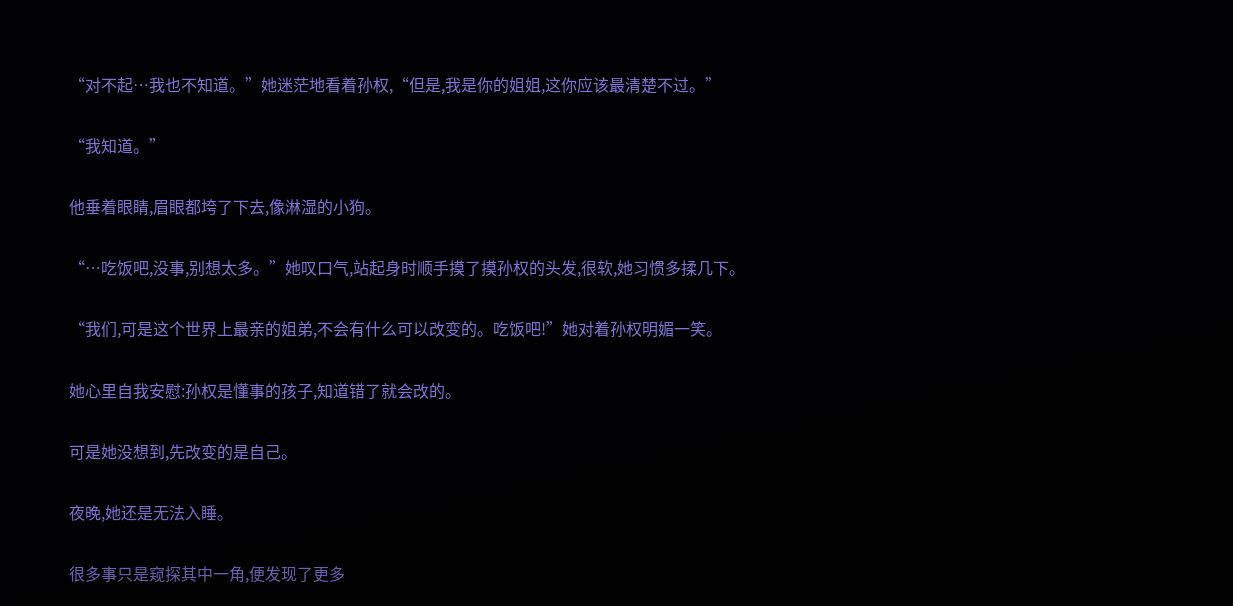“对不起…我也不知道。”她迷茫地看着孙权,“但是,我是你的姐姐,这你应该最清楚不过。”

“我知道。”

他垂着眼睛,眉眼都垮了下去,像淋湿的小狗。

“…吃饭吧,没事,别想太多。”她叹口气,站起身时顺手摸了摸孙权的头发,很软,她习惯多揉几下。

“我们,可是这个世界上最亲的姐弟,不会有什么可以改变的。吃饭吧!”她对着孙权明媚一笑。

她心里自我安慰:孙权是懂事的孩子,知道错了就会改的。

可是她没想到,先改变的是自己。

夜晚,她还是无法入睡。

很多事只是窥探其中一角,便发现了更多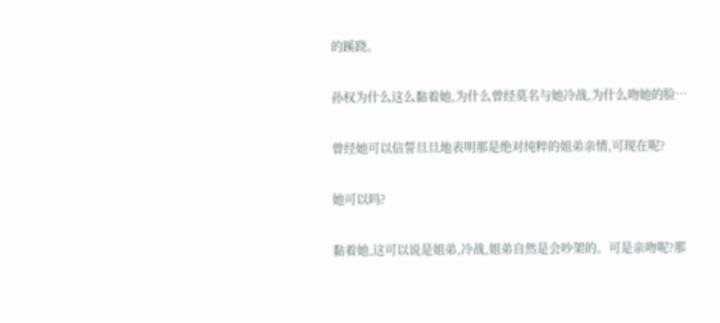的蹊跷。

孙权为什么这么黏着她,为什么曾经莫名与她冷战,为什么吻她的脸…

曾经她可以信誓旦旦地表明那是绝对纯粹的姐弟亲情,可现在呢?

她可以吗?

黏着她,这可以说是姐弟,冷战,姐弟自然是会吵架的。可是亲吻呢?那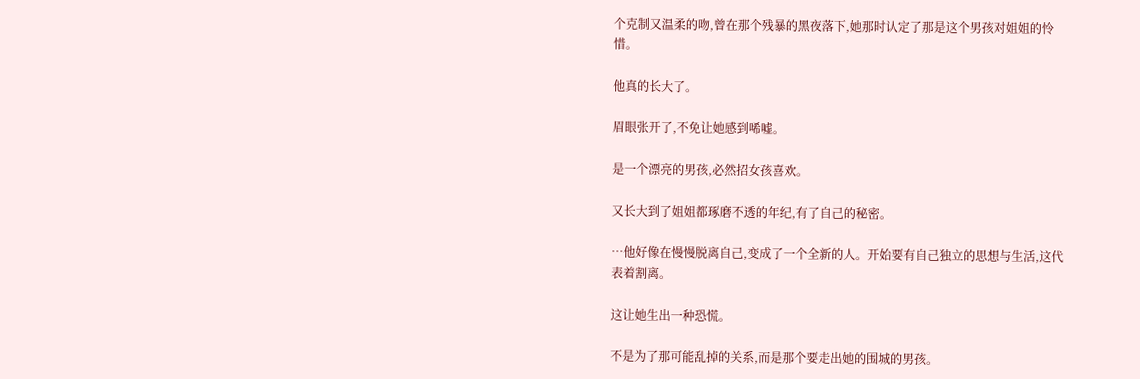个克制又温柔的吻,曾在那个残暴的黑夜落下,她那时认定了那是这个男孩对姐姐的怜惜。

他真的长大了。

眉眼张开了,不免让她感到唏嘘。

是一个漂亮的男孩,必然招女孩喜欢。

又长大到了姐姐都琢磨不透的年纪,有了自己的秘密。

…他好像在慢慢脱离自己,变成了一个全新的人。开始要有自己独立的思想与生活,这代表着割离。

这让她生出一种恐慌。

不是为了那可能乱掉的关系,而是那个要走出她的围城的男孩。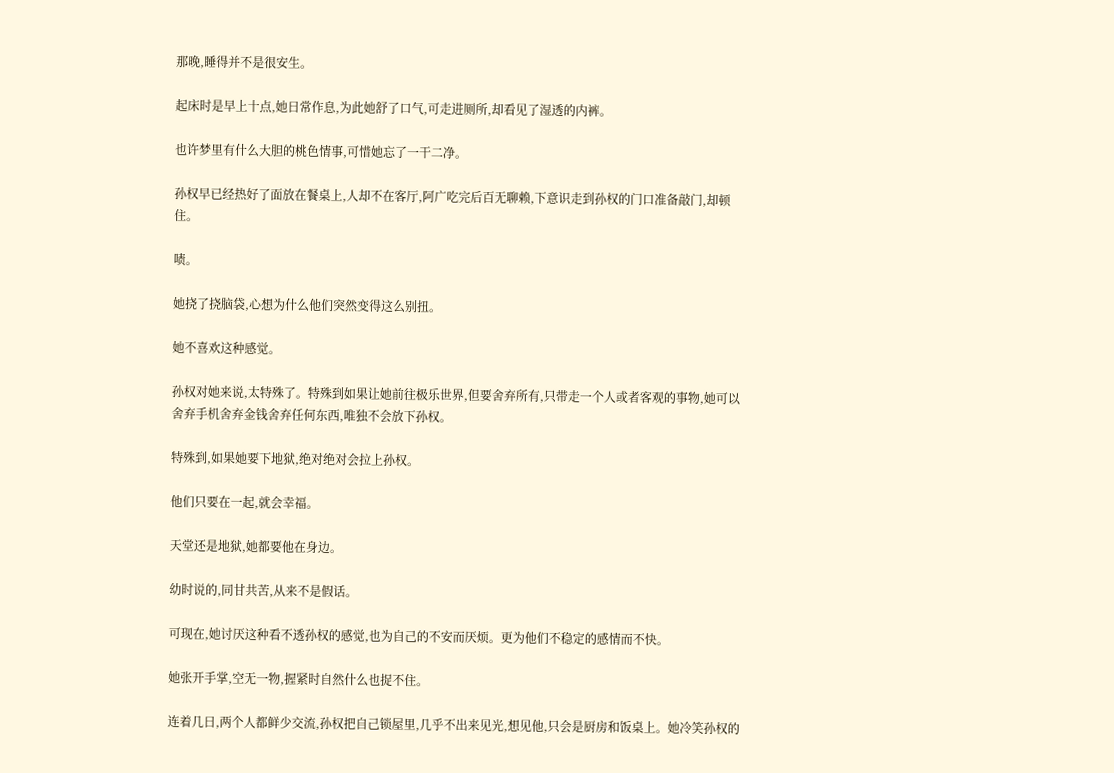那晚,睡得并不是很安生。

起床时是早上十点,她日常作息,为此她舒了口气,可走进厕所,却看见了湿透的内裤。

也许梦里有什么大胆的桃色情事,可惜她忘了一干二净。

孙权早已经热好了面放在餐桌上,人却不在客厅,阿广吃完后百无聊赖,下意识走到孙权的门口准备敲门,却顿住。

啧。

她挠了挠脑袋,心想为什么他们突然变得这么别扭。

她不喜欢这种感觉。

孙权对她来说,太特殊了。特殊到如果让她前往极乐世界,但要舍弃所有,只带走一个人或者客观的事物,她可以舍弃手机舍弃金钱舍弃任何东西,唯独不会放下孙权。

特殊到,如果她要下地狱,绝对绝对会拉上孙权。

他们只要在一起,就会幸福。

天堂还是地狱,她都要他在身边。

幼时说的,同甘共苦,从来不是假话。

可现在,她讨厌这种看不透孙权的感觉,也为自己的不安而厌烦。更为他们不稳定的感情而不快。

她张开手掌,空无一物,握紧时自然什么也捉不住。

连着几日,两个人都鲜少交流,孙权把自己锁屋里,几乎不出来见光,想见他,只会是厨房和饭桌上。她冷笑孙权的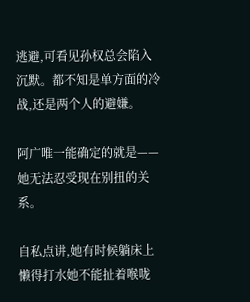逃避,可看见孙权总会陷入沉默。都不知是单方面的冷战,还是两个人的避嫌。

阿广唯一能确定的就是——她无法忍受现在别扭的关系。

自私点讲,她有时候躺床上懒得打水她不能扯着喉咙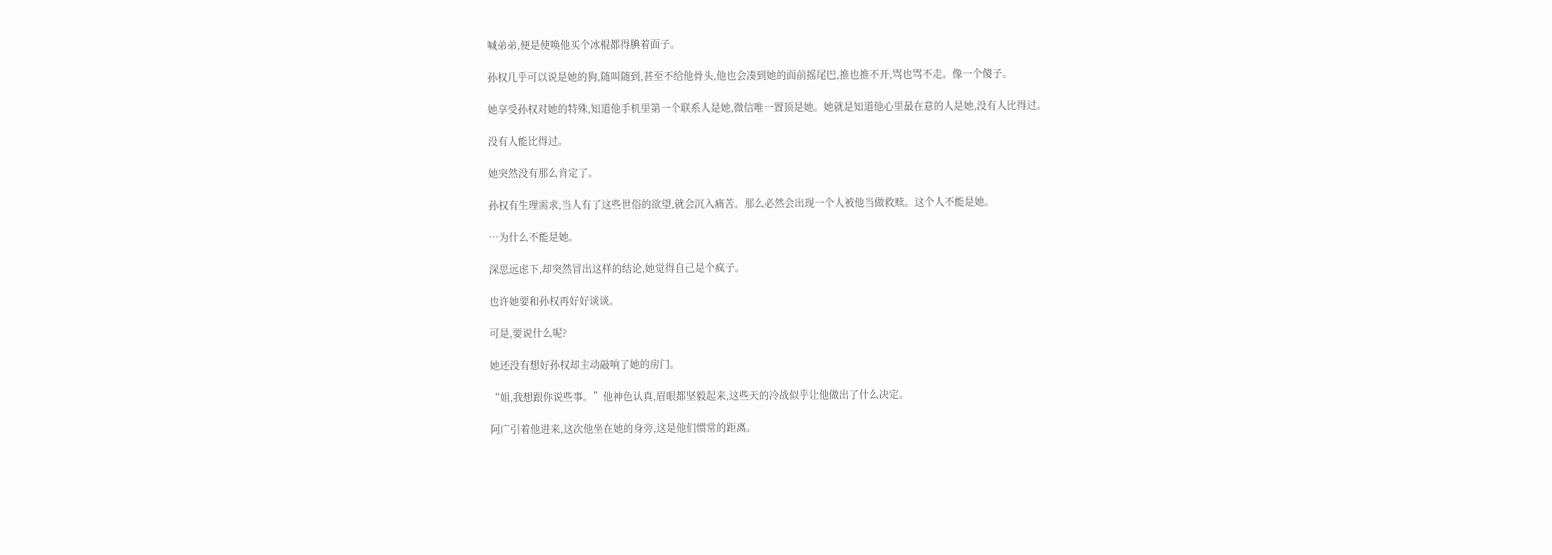喊弟弟,便是使唤他买个冰棍都得腆着面子。

孙权几乎可以说是她的狗,随叫随到,甚至不给他骨头,他也会凑到她的面前摇尾巴,推也推不开,骂也骂不走。像一个傻子。

她享受孙权对她的特殊,知道他手机里第一个联系人是她,微信唯一置顶是她。她就是知道他心里最在意的人是她,没有人比得过。

没有人能比得过。

她突然没有那么肯定了。

孙权有生理需求,当人有了这些世俗的欲望,就会沉入痛苦。那么必然会出现一个人被他当做救赎。这个人不能是她。

…为什么不能是她。

深思远虑下,却突然冒出这样的结论,她觉得自己是个疯子。

也许她要和孙权再好好谈谈。

可是,要说什么呢?

她还没有想好孙权却主动敲响了她的房门。

“姐,我想跟你说些事。”他神色认真,眉眼都坚毅起来,这些天的冷战似乎让他做出了什么决定。

阿广引着他进来,这次他坐在她的身旁,这是他们惯常的距离。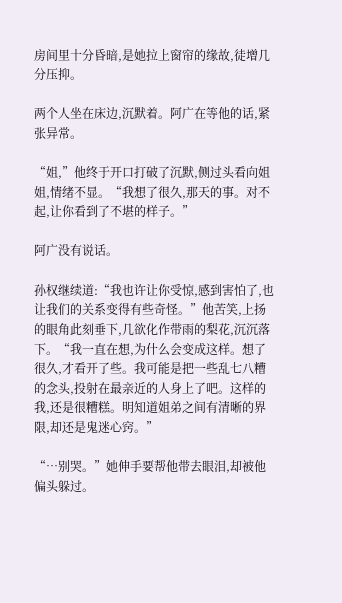房间里十分昏暗,是她拉上窗帘的缘故,徒增几分压抑。

两个人坐在床边,沉默着。阿广在等他的话,紧张异常。

“姐,”他终于开口打破了沉默,侧过头看向姐姐,情绪不显。“我想了很久,那天的事。对不起,让你看到了不堪的样子。”

阿广没有说话。

孙权继续道:“我也许让你受惊,感到害怕了,也让我们的关系变得有些奇怪。”他苦笑,上扬的眼角此刻垂下,几欲化作带雨的梨花,沉沉落下。“我一直在想,为什么会变成这样。想了很久,才看开了些。我可能是把一些乱七八糟的念头,投射在最亲近的人身上了吧。这样的我,还是很糟糕。明知道姐弟之间有清晰的界限,却还是鬼迷心窍。”

“…别哭。”她伸手要帮他带去眼泪,却被他偏头躲过。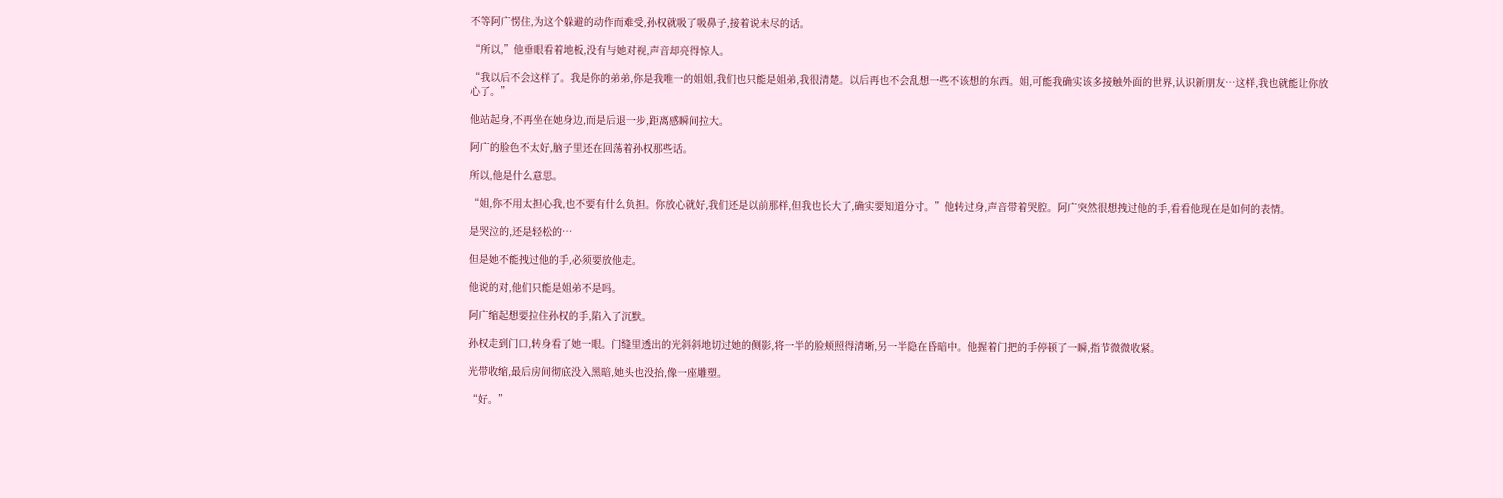不等阿广愣住,为这个躲避的动作而难受,孙权就吸了吸鼻子,接着说未尽的话。

“所以,”他垂眼看着地板,没有与她对视,声音却亮得惊人。

“我以后不会这样了。我是你的弟弟,你是我唯一的姐姐,我们也只能是姐弟,我很清楚。以后再也不会乱想一些不该想的东西。姐,可能我确实该多接触外面的世界,认识新朋友…这样,我也就能让你放心了。”

他站起身,不再坐在她身边,而是后退一步,距离感瞬间拉大。

阿广的脸色不太好,脑子里还在回荡着孙权那些话。

所以,他是什么意思。

“姐,你不用太担心我,也不要有什么负担。你放心就好,我们还是以前那样,但我也长大了,确实要知道分寸。”他转过身,声音带着哭腔。阿广突然很想拽过他的手,看看他现在是如何的表情。

是哭泣的,还是轻松的…

但是她不能拽过他的手,必须要放他走。

他说的对,他们只能是姐弟不是吗。

阿广缩起想要拉住孙权的手,陷入了沉默。

孙权走到门口,转身看了她一眼。门缝里透出的光斜斜地切过她的侧影,将一半的脸颊照得清晰,另一半隐在昏暗中。他握着门把的手停顿了一瞬,指节微微收紧。

光带收缩,最后房间彻底没入黑暗,她头也没抬,像一座雕塑。

“好。”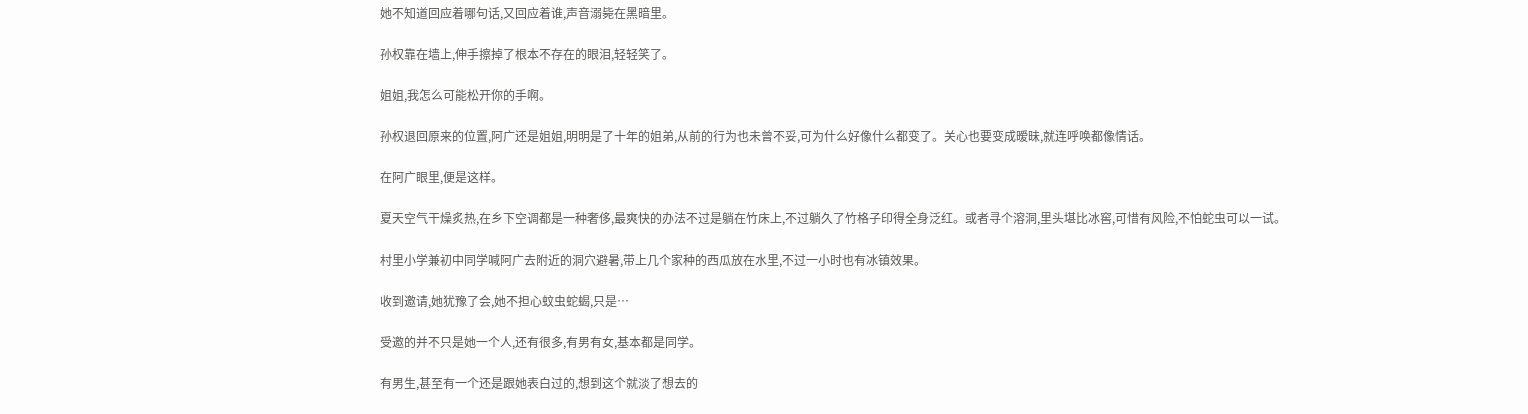她不知道回应着哪句话,又回应着谁,声音溺毙在黑暗里。

孙权靠在墙上,伸手擦掉了根本不存在的眼泪,轻轻笑了。

姐姐,我怎么可能松开你的手啊。

孙权退回原来的位置,阿广还是姐姐,明明是了十年的姐弟,从前的行为也未曾不妥,可为什么好像什么都变了。关心也要变成暧昧,就连呼唤都像情话。

在阿广眼里,便是这样。

夏天空气干燥炙热,在乡下空调都是一种奢侈,最爽快的办法不过是躺在竹床上,不过躺久了竹格子印得全身泛红。或者寻个溶洞,里头堪比冰窖,可惜有风险,不怕蛇虫可以一试。

村里小学兼初中同学喊阿广去附近的洞穴避暑,带上几个家种的西瓜放在水里,不过一小时也有冰镇效果。

收到邀请,她犹豫了会,她不担心蚊虫蛇蝎,只是…

受邀的并不只是她一个人,还有很多,有男有女,基本都是同学。

有男生,甚至有一个还是跟她表白过的,想到这个就淡了想去的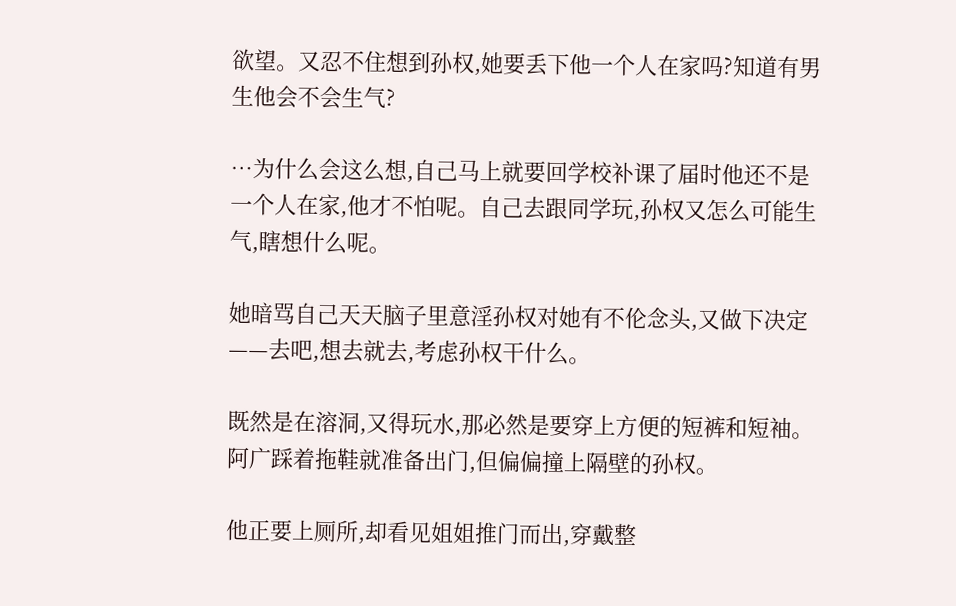欲望。又忍不住想到孙权,她要丢下他一个人在家吗?知道有男生他会不会生气?

…为什么会这么想,自己马上就要回学校补课了届时他还不是一个人在家,他才不怕呢。自己去跟同学玩,孙权又怎么可能生气,瞎想什么呢。

她暗骂自己天天脑子里意淫孙权对她有不伦念头,又做下决定——去吧,想去就去,考虑孙权干什么。

既然是在溶洞,又得玩水,那必然是要穿上方便的短裤和短袖。阿广踩着拖鞋就准备出门,但偏偏撞上隔壁的孙权。

他正要上厕所,却看见姐姐推门而出,穿戴整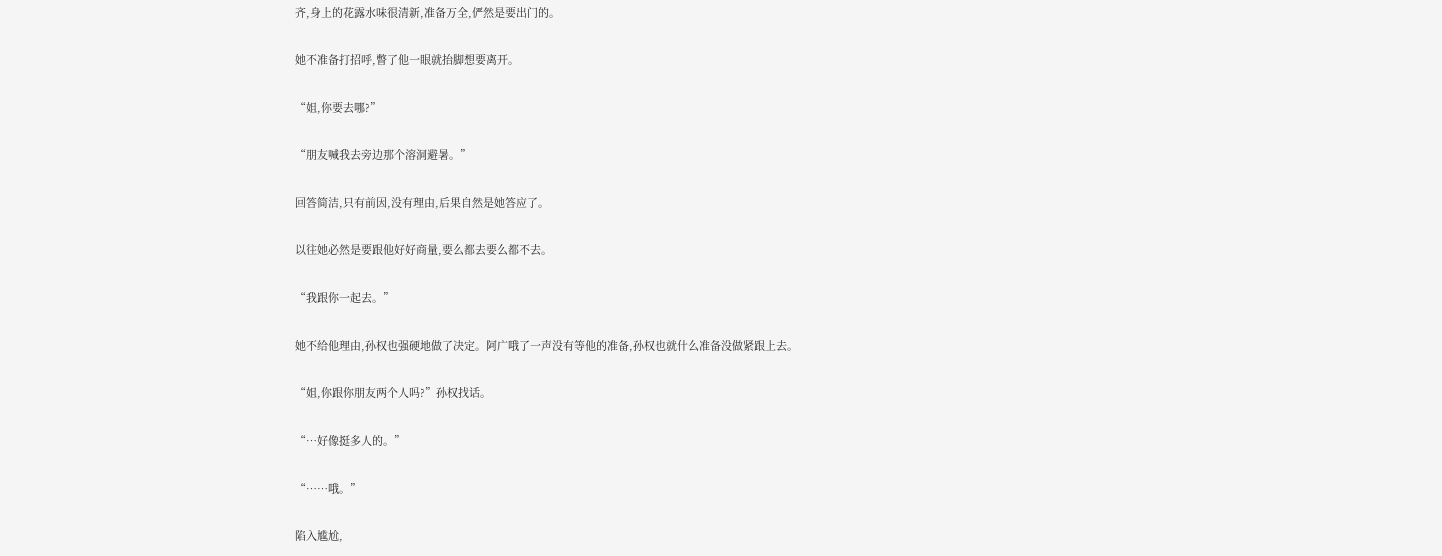齐,身上的花露水味很清新,准备万全,俨然是要出门的。

她不准备打招呼,瞥了他一眼就抬脚想要离开。

“姐,你要去哪?”

“朋友喊我去旁边那个溶洞避暑。”

回答简洁,只有前因,没有理由,后果自然是她答应了。

以往她必然是要跟他好好商量,要么都去要么都不去。

“我跟你一起去。”

她不给他理由,孙权也强硬地做了决定。阿广哦了一声没有等他的准备,孙权也就什么准备没做紧跟上去。

“姐,你跟你朋友两个人吗?”孙权找话。

“…好像挺多人的。”

“……哦。”

陷入尴尬,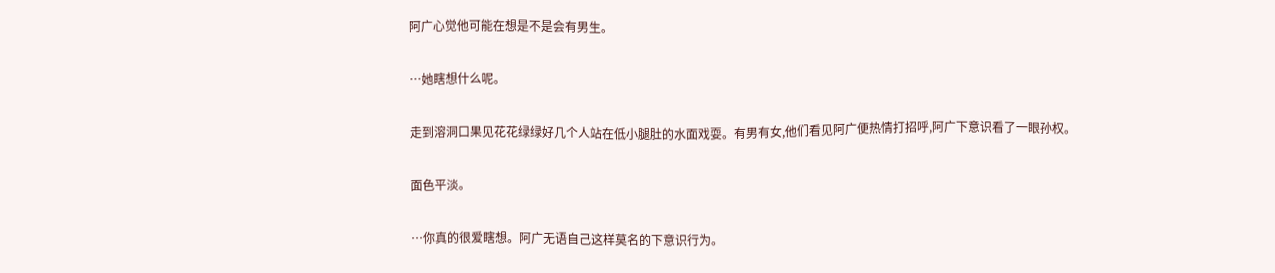阿广心觉他可能在想是不是会有男生。

…她瞎想什么呢。

走到溶洞口果见花花绿绿好几个人站在低小腿肚的水面戏耍。有男有女,他们看见阿广便热情打招呼,阿广下意识看了一眼孙权。

面色平淡。

…你真的很爱瞎想。阿广无语自己这样莫名的下意识行为。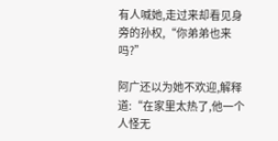有人喊她,走过来却看见身旁的孙权,“你弟弟也来吗?”

阿广还以为她不欢迎,解释道:“在家里太热了,他一个人怪无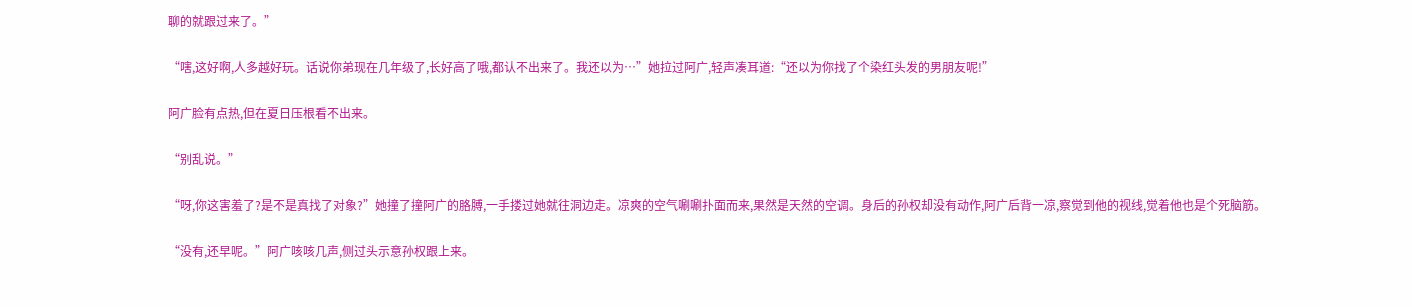聊的就跟过来了。”

“嗐,这好啊,人多越好玩。话说你弟现在几年级了,长好高了哦,都认不出来了。我还以为…”她拉过阿广,轻声凑耳道:“还以为你找了个染红头发的男朋友呢!”

阿广脸有点热,但在夏日压根看不出来。

“别乱说。”

“呀,你这害羞了?是不是真找了对象?”她撞了撞阿广的胳膊,一手搂过她就往洞边走。凉爽的空气唰唰扑面而来,果然是天然的空调。身后的孙权却没有动作,阿广后背一凉,察觉到他的视线,觉着他也是个死脑筋。

“没有,还早呢。”阿广咳咳几声,侧过头示意孙权跟上来。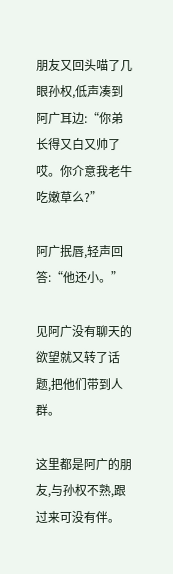朋友又回头喵了几眼孙权,低声凑到阿广耳边:“你弟长得又白又帅了哎。你介意我老牛吃嫩草么?”

阿广抿唇,轻声回答:“他还小。”

见阿广没有聊天的欲望就又转了话题,把他们带到人群。

这里都是阿广的朋友,与孙权不熟,跟过来可没有伴。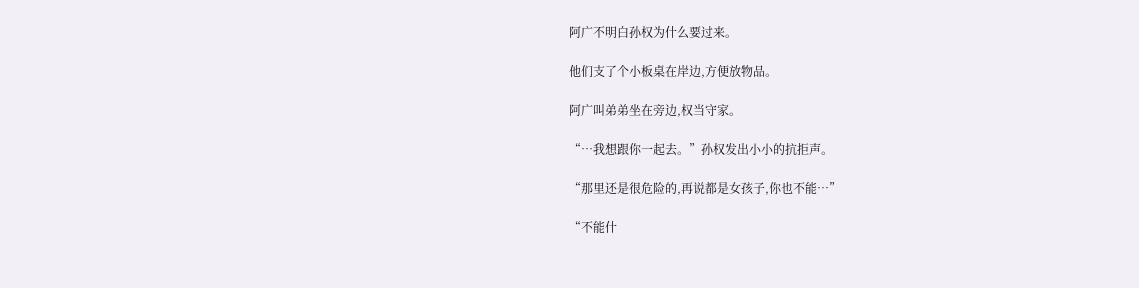阿广不明白孙权为什么要过来。

他们支了个小板桌在岸边,方便放物品。

阿广叫弟弟坐在旁边,权当守家。

“…我想跟你一起去。”孙权发出小小的抗拒声。

“那里还是很危险的,再说都是女孩子,你也不能…”

“不能什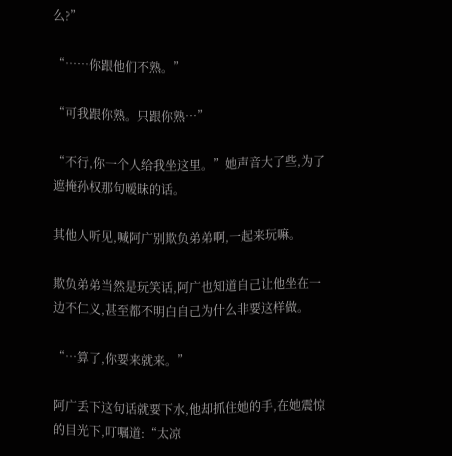么?”

“……你跟他们不熟。”

“可我跟你熟。只跟你熟…”

“不行,你一个人给我坐这里。”她声音大了些,为了遮掩孙权那句暧昧的话。

其他人听见,喊阿广别欺负弟弟啊,一起来玩嘛。

欺负弟弟当然是玩笑话,阿广也知道自己让他坐在一边不仁义,甚至都不明白自己为什么非要这样做。

“…算了,你要来就来。”

阿广丢下这句话就要下水,他却抓住她的手,在她震惊的目光下,叮嘱道:“太凉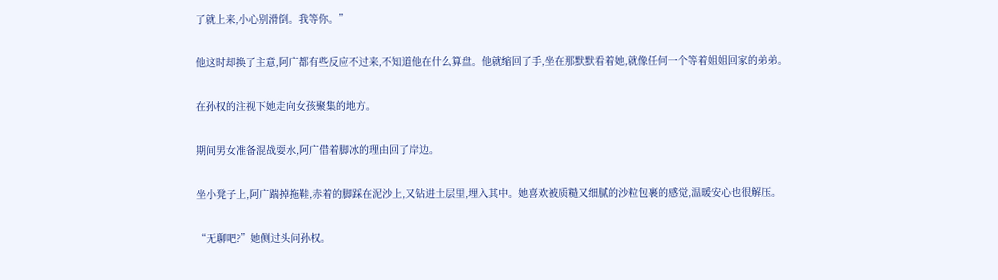了就上来,小心别滑倒。我等你。”

他这时却换了主意,阿广都有些反应不过来,不知道他在什么算盘。他就缩回了手,坐在那默默看着她,就像任何一个等着姐姐回家的弟弟。

在孙权的注视下她走向女孩聚集的地方。

期间男女准备混战耍水,阿广借着脚冰的理由回了岸边。

坐小凳子上,阿广踹掉拖鞋,赤着的脚踩在泥沙上,又钻进土层里,埋入其中。她喜欢被质糙又细腻的沙粒包裹的感觉,温暖安心也很解压。

“无聊吧?”她侧过头问孙权。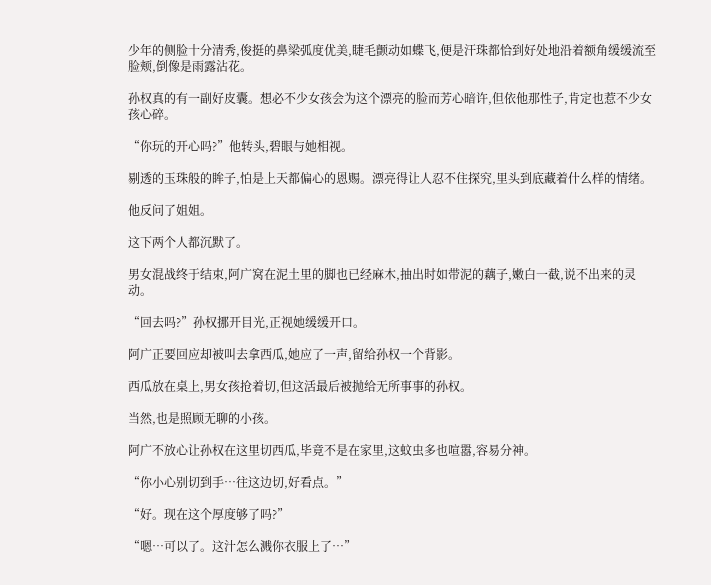少年的侧脸十分清秀,俊挺的鼻梁弧度优美,睫毛颤动如蝶飞,便是汗珠都恰到好处地沿着额角缓缓流至脸颊,倒像是雨露沾花。

孙权真的有一副好皮囊。想必不少女孩会为这个漂亮的脸而芳心暗许,但依他那性子,肯定也惹不少女孩心碎。

“你玩的开心吗?”他转头,碧眼与她相视。

剔透的玉珠般的眸子,怕是上天都偏心的恩赐。漂亮得让人忍不住探究,里头到底藏着什么样的情绪。

他反问了姐姐。

这下两个人都沉默了。

男女混战终于结束,阿广窝在泥土里的脚也已经麻木,抽出时如带泥的藕子,嫩白一截,说不出来的灵动。

“回去吗?”孙权挪开目光,正视她缓缓开口。

阿广正要回应却被叫去拿西瓜,她应了一声,留给孙权一个背影。

西瓜放在桌上,男女孩抢着切,但这活最后被抛给无所事事的孙权。

当然,也是照顾无聊的小孩。

阿广不放心让孙权在这里切西瓜,毕竟不是在家里,这蚊虫多也喧嚣,容易分神。

“你小心别切到手…往这边切,好看点。”

“好。现在这个厚度够了吗?”

“嗯…可以了。这汁怎么溅你衣服上了…”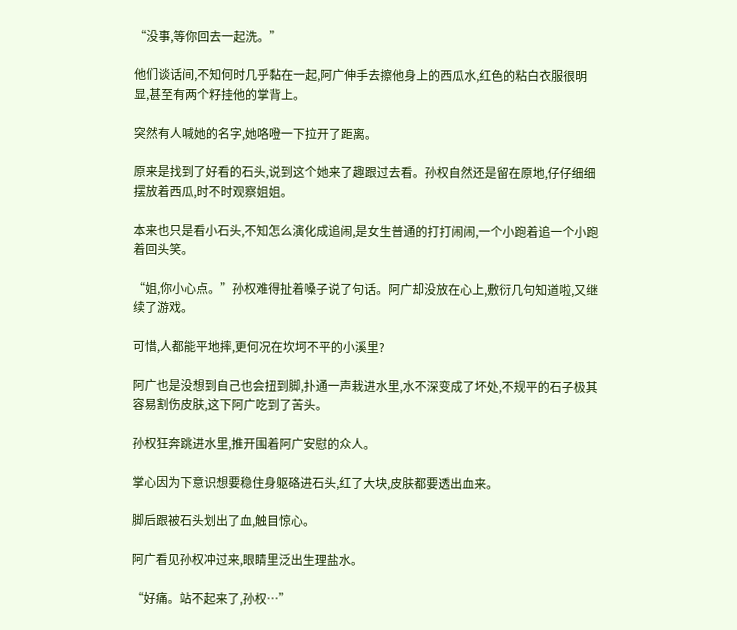“没事,等你回去一起洗。”

他们谈话间,不知何时几乎黏在一起,阿广伸手去擦他身上的西瓜水,红色的粘白衣服很明显,甚至有两个籽挂他的掌背上。

突然有人喊她的名字,她咯噔一下拉开了距离。

原来是找到了好看的石头,说到这个她来了趣跟过去看。孙权自然还是留在原地,仔仔细细摆放着西瓜,时不时观察姐姐。

本来也只是看小石头,不知怎么演化成追闹,是女生普通的打打闹闹,一个小跑着追一个小跑着回头笑。

“姐,你小心点。”孙权难得扯着嗓子说了句话。阿广却没放在心上,敷衍几句知道啦,又继续了游戏。

可惜,人都能平地摔,更何况在坎坷不平的小溪里?

阿广也是没想到自己也会扭到脚,扑通一声栽进水里,水不深变成了坏处,不规平的石子极其容易割伤皮肤,这下阿广吃到了苦头。

孙权狂奔跳进水里,推开围着阿广安慰的众人。

掌心因为下意识想要稳住身躯硌进石头,红了大块,皮肤都要透出血来。

脚后跟被石头划出了血,触目惊心。

阿广看见孙权冲过来,眼睛里泛出生理盐水。

“好痛。站不起来了,孙权…”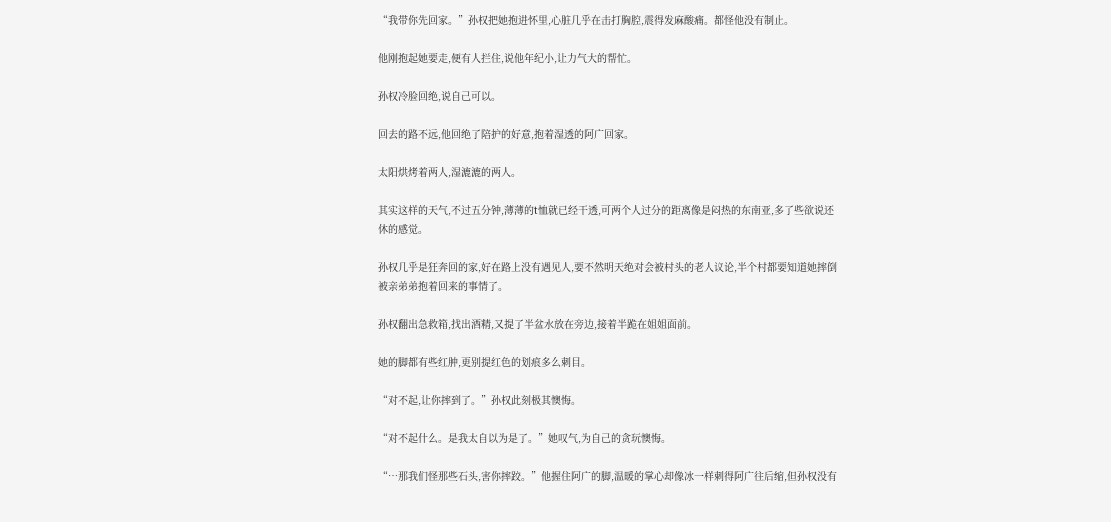“我带你先回家。”孙权把她抱进怀里,心脏几乎在击打胸腔,震得发麻酸痛。都怪他没有制止。

他刚抱起她要走,便有人拦住,说他年纪小,让力气大的帮忙。

孙权冷脸回绝,说自己可以。

回去的路不远,他回绝了陪护的好意,抱着湿透的阿广回家。

太阳烘烤着两人,湿漉漉的两人。

其实这样的天气,不过五分钟,薄薄的t恤就已经干透,可两个人过分的距离像是闷热的东南亚,多了些欲说还休的感觉。

孙权几乎是狂奔回的家,好在路上没有遇见人,要不然明天绝对会被村头的老人议论,半个村都要知道她摔倒被亲弟弟抱着回来的事情了。

孙权翻出急救箱,找出酒精,又提了半盆水放在旁边,接着半跪在姐姐面前。

她的脚都有些红肿,更别提红色的划痕多么刺目。

“对不起,让你摔到了。”孙权此刻极其懊悔。

“对不起什么。是我太自以为是了。”她叹气,为自己的贪玩懊悔。

“…那我们怪那些石头,害你摔跤。”他握住阿广的脚,温暖的掌心却像冰一样刺得阿广往后缩,但孙权没有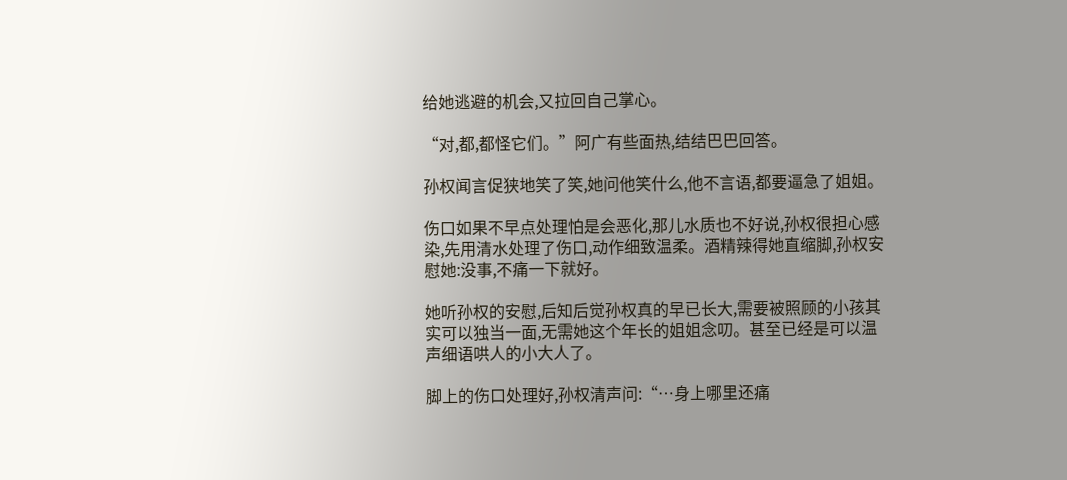给她逃避的机会,又拉回自己掌心。

“对,都,都怪它们。”阿广有些面热,结结巴巴回答。

孙权闻言促狭地笑了笑,她问他笑什么,他不言语,都要逼急了姐姐。

伤口如果不早点处理怕是会恶化,那儿水质也不好说,孙权很担心感染,先用清水处理了伤口,动作细致温柔。酒精辣得她直缩脚,孙权安慰她:没事,不痛一下就好。

她听孙权的安慰,后知后觉孙权真的早已长大,需要被照顾的小孩其实可以独当一面,无需她这个年长的姐姐念叨。甚至已经是可以温声细语哄人的小大人了。

脚上的伤口处理好,孙权清声问:“…身上哪里还痛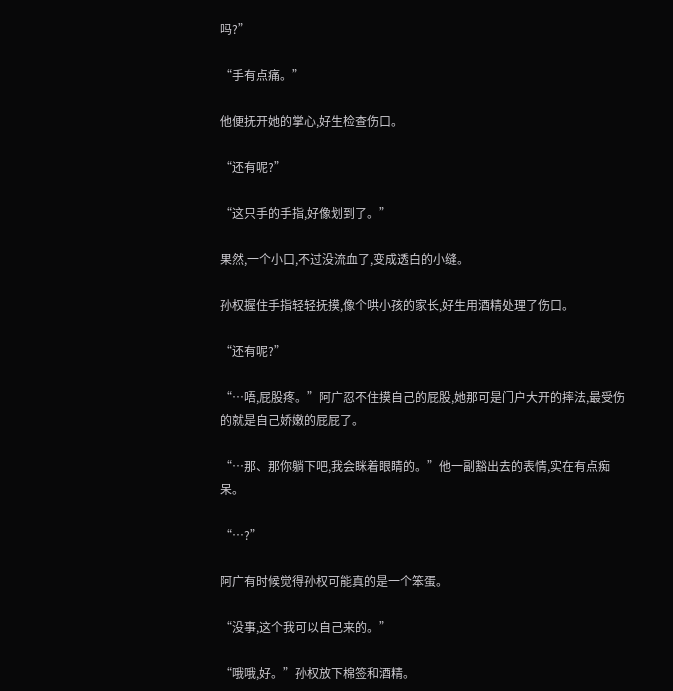吗?”

“手有点痛。”

他便抚开她的掌心,好生检查伤口。

“还有呢?”

“这只手的手指,好像划到了。”

果然,一个小口,不过没流血了,变成透白的小缝。

孙权握住手指轻轻抚摸,像个哄小孩的家长,好生用酒精处理了伤口。

“还有呢?”

“…唔,屁股疼。”阿广忍不住摸自己的屁股,她那可是门户大开的摔法,最受伤的就是自己娇嫩的屁屁了。

“…那、那你躺下吧,我会眯着眼睛的。”他一副豁出去的表情,实在有点痴呆。

“…?”

阿广有时候觉得孙权可能真的是一个笨蛋。

“没事,这个我可以自己来的。”

“哦哦,好。”孙权放下棉签和酒精。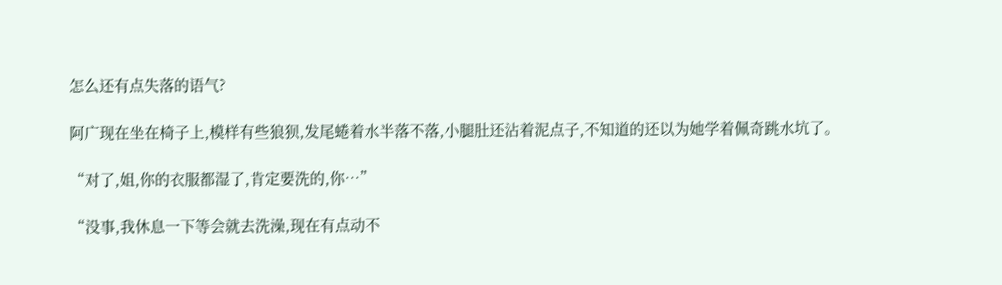怎么还有点失落的语气?

阿广现在坐在椅子上,模样有些狼狈,发尾蜷着水半落不落,小腿肚还沾着泥点子,不知道的还以为她学着佩奇跳水坑了。

“对了,姐,你的衣服都湿了,肯定要洗的,你…”

“没事,我休息一下等会就去洗澡,现在有点动不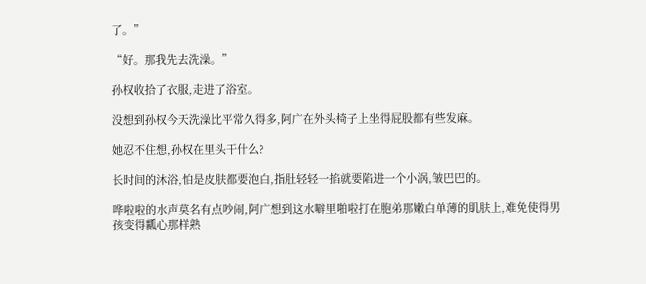了。”

“好。那我先去洗澡。”

孙权收拾了衣服,走进了浴室。

没想到孙权今天洗澡比平常久得多,阿广在外头椅子上坐得屁股都有些发麻。

她忍不住想,孙权在里头干什么?

长时间的沐浴,怕是皮肤都要泡白,指肚轻轻一掐就要陷进一个小涡,皱巴巴的。

哗啦啦的水声莫名有点吵闹,阿广想到这水噼里啪啦打在胞弟那嫩白单薄的肌肤上,难免使得男孩变得瓤心那样熟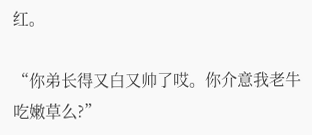红。

“你弟长得又白又帅了哎。你介意我老牛吃嫩草么?”